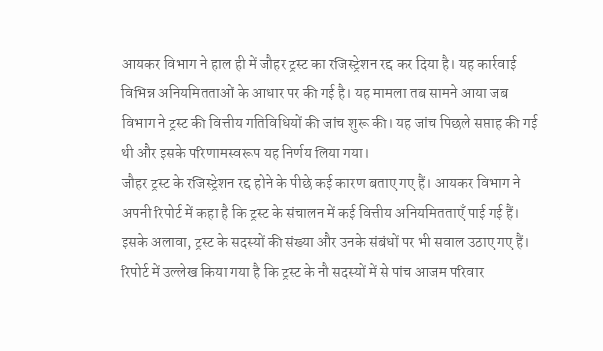आयकर विभाग ने हाल ही में जौहर ट्रस्ट का रजिस्ट्रेशन रद्द कर दिया है। यह कार्रवाई विभिन्न अनियमितताओं के आधार पर की गई है। यह मामला तब सामने आया जब विभाग ने ट्रस्ट की वित्तीय गतिविधियों की जांच शुरू की। यह जांच पिछले सप्ताह की गई थी और इसके परिणामस्वरूप यह निर्णय लिया गया।
जौहर ट्रस्ट के रजिस्ट्रेशन रद्द होने के पीछे कई कारण बताए गए हैं। आयकर विभाग ने अपनी रिपोर्ट में कहा है कि ट्रस्ट के संचालन में कई वित्तीय अनियमितताएँ पाई गई हैं। इसके अलावा, ट्रस्ट के सदस्यों की संख्या और उनके संबंधों पर भी सवाल उठाए गए हैं। रिपोर्ट में उल्लेख किया गया है कि ट्रस्ट के नौ सदस्यों में से पांच आजम परिवार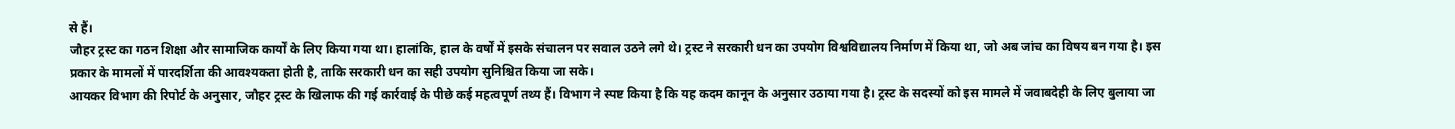से हैं।
जौहर ट्रस्ट का गठन शिक्षा और सामाजिक कार्यों के लिए किया गया था। हालांकि, हाल के वर्षों में इसके संचालन पर सवाल उठने लगे थे। ट्रस्ट ने सरकारी धन का उपयोग विश्वविद्यालय निर्माण में किया था, जो अब जांच का विषय बन गया है। इस प्रकार के मामलों में पारदर्शिता की आवश्यकता होती है, ताकि सरकारी धन का सही उपयोग सुनिश्चित किया जा सके।
आयकर विभाग की रिपोर्ट के अनुसार, जौहर ट्रस्ट के खिलाफ की गई कार्रवाई के पीछे कई महत्वपूर्ण तथ्य हैं। विभाग ने स्पष्ट किया है कि यह कदम कानून के अनुसार उठाया गया है। ट्रस्ट के सदस्यों को इस मामले में जवाबदेही के लिए बुलाया जा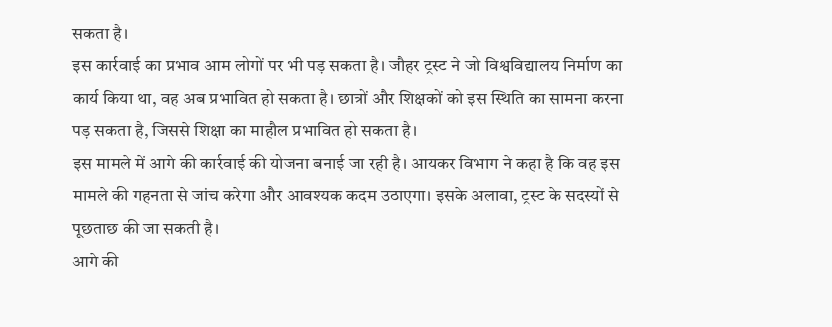सकता है।
इस कार्रवाई का प्रभाव आम लोगों पर भी पड़ सकता है। जौहर ट्रस्ट ने जो विश्वविद्यालय निर्माण का कार्य किया था, वह अब प्रभावित हो सकता है। छात्रों और शिक्षकों को इस स्थिति का सामना करना पड़ सकता है, जिससे शिक्षा का माहौल प्रभावित हो सकता है।
इस मामले में आगे की कार्रवाई की योजना बनाई जा रही है। आयकर विभाग ने कहा है कि वह इस मामले की गहनता से जांच करेगा और आवश्यक कदम उठाएगा। इसके अलावा, ट्रस्ट के सदस्यों से पूछताछ की जा सकती है।
आगे की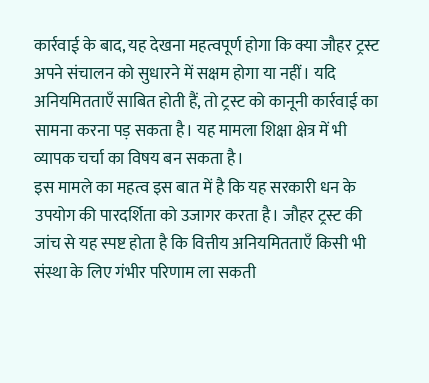कार्रवाई के बाद, यह देखना महत्वपूर्ण होगा कि क्या जौहर ट्रस्ट अपने संचालन को सुधारने में सक्षम होगा या नहीं। यदि अनियमितताएँ साबित होती हैं, तो ट्रस्ट को कानूनी कार्रवाई का सामना करना पड़ सकता है। यह मामला शिक्षा क्षेत्र में भी व्यापक चर्चा का विषय बन सकता है।
इस मामले का महत्व इस बात में है कि यह सरकारी धन के उपयोग की पारदर्शिता को उजागर करता है। जौहर ट्रस्ट की जांच से यह स्पष्ट होता है कि वित्तीय अनियमितताएँ किसी भी संस्था के लिए गंभीर परिणाम ला सकती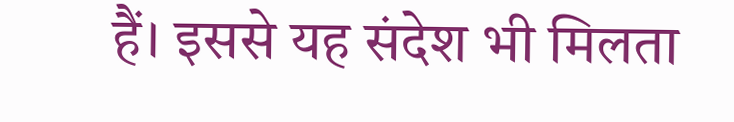हैं। इससे यह संदेश भी मिलता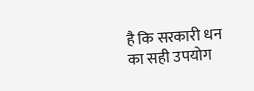है कि सरकारी धन का सही उपयोग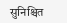सुनिश्चित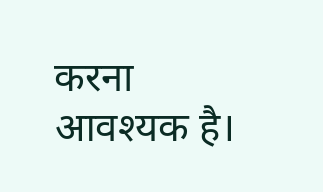करना आवश्यक है।